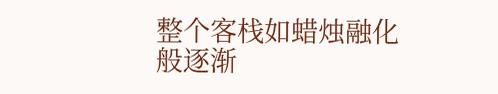整个客栈如蜡烛融化般逐渐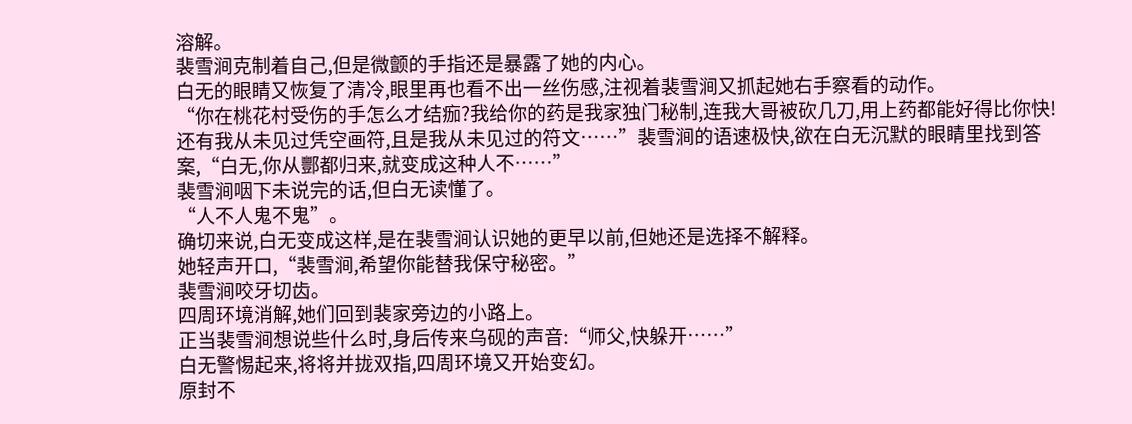溶解。
裴雪涧克制着自己,但是微颤的手指还是暴露了她的内心。
白无的眼睛又恢复了清冷,眼里再也看不出一丝伤感,注视着裴雪涧又抓起她右手察看的动作。
“你在桃花村受伤的手怎么才结痂?我给你的药是我家独门秘制,连我大哥被砍几刀,用上药都能好得比你快!还有我从未见过凭空画符,且是我从未见过的符文……”裴雪涧的语速极快,欲在白无沉默的眼睛里找到答案,“白无,你从酆都归来,就变成这种人不……”
裴雪涧咽下未说完的话,但白无读懂了。
“人不人鬼不鬼”。
确切来说,白无变成这样,是在裴雪涧认识她的更早以前,但她还是选择不解释。
她轻声开口,“裴雪涧,希望你能替我保守秘密。”
裴雪涧咬牙切齿。
四周环境消解,她们回到裴家旁边的小路上。
正当裴雪涧想说些什么时,身后传来乌砚的声音:“师父,快躲开……”
白无警惕起来,将将并拢双指,四周环境又开始变幻。
原封不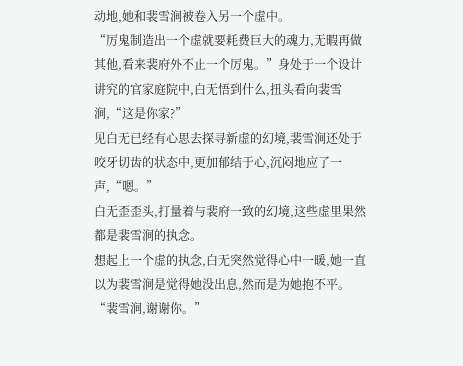动地,她和裴雪涧被卷入另一个虚中。
“厉鬼制造出一个虚就要耗费巨大的魂力,无暇再做其他,看来裴府外不止一个厉鬼。”身处于一个设计讲究的官家庭院中,白无悟到什么,扭头看向裴雪涧,“这是你家?”
见白无已经有心思去探寻新虚的幻境,裴雪涧还处于咬牙切齿的状态中,更加郁结于心,沉闷地应了一声,“嗯。”
白无歪歪头,打量着与裴府一致的幻境,这些虚里果然都是裴雪涧的执念。
想起上一个虚的执念,白无突然觉得心中一暖,她一直以为裴雪涧是觉得她没出息,然而是为她抱不平。
“裴雪涧,谢谢你。”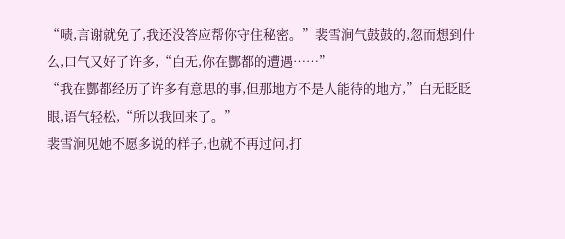“啧,言谢就免了,我还没答应帮你守住秘密。”裴雪涧气鼓鼓的,忽而想到什么,口气又好了许多,“白无,你在酆都的遭遇……”
“我在酆都经历了许多有意思的事,但那地方不是人能待的地方,”白无眨眨眼,语气轻松,“所以我回来了。”
裴雪涧见她不愿多说的样子,也就不再过问,打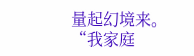量起幻境来。
“我家庭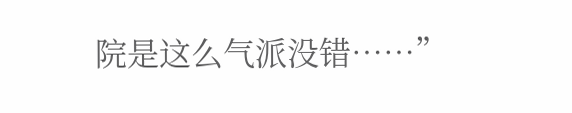院是这么气派没错……”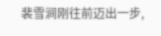裴雪涧刚往前迈出一步,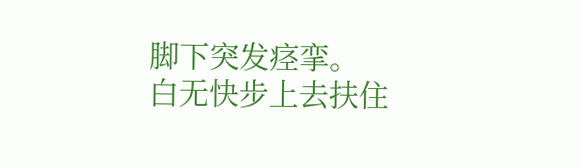脚下突发痉挛。
白无快步上去扶住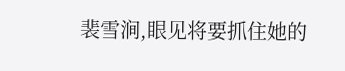裴雪涧,眼见将要抓住她的